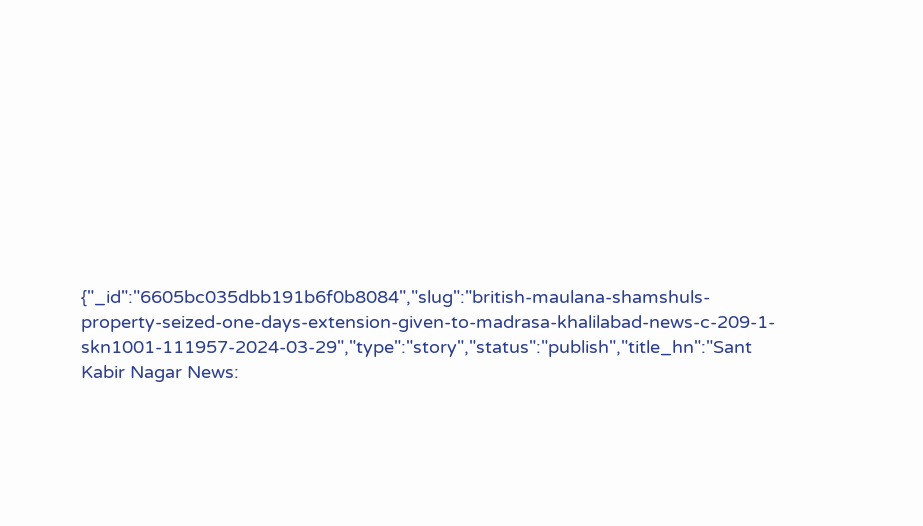{"_id":"6605bc035dbb191b6f0b8084","slug":"british-maulana-shamshuls-property-seized-one-days-extension-given-to-madrasa-khalilabad-news-c-209-1-skn1001-111957-2024-03-29","type":"story","status":"publish","title_hn":"Sant Kabir Nagar News: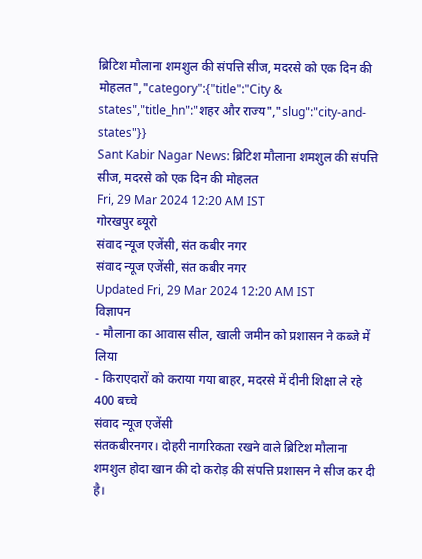ब्रिटिश मौलाना शमशुल की संपत्ति सीज, मदरसे को एक दिन की मोहलत","category":{"title":"City & states","title_hn":"शहर और राज्य","slug":"city-and-states"}}
Sant Kabir Nagar News: ब्रिटिश मौलाना शमशुल की संपत्ति सीज, मदरसे को एक दिन की मोहलत
Fri, 29 Mar 2024 12:20 AM IST
गोरखपुर ब्यूरो
संवाद न्यूज एजेंसी, संत कबीर नगर
संवाद न्यूज एजेंसी, संत कबीर नगर
Updated Fri, 29 Mar 2024 12:20 AM IST
विज्ञापन
- मौलाना का आवास सील, खाली जमीन को प्रशासन ने कब्जे में लिया
- किराएदारों को कराया गया बाहर, मदरसे में दीनी शिक्षा ले रहे 400 बच्चे
संवाद न्यूज एजेंसी
संतकबीरनगर। दोहरी नागरिकता रखने वाले ब्रिटिश मौलाना शमशुल होदा खान की दो करोड़ की संपत्ति प्रशासन ने सीज कर दी है।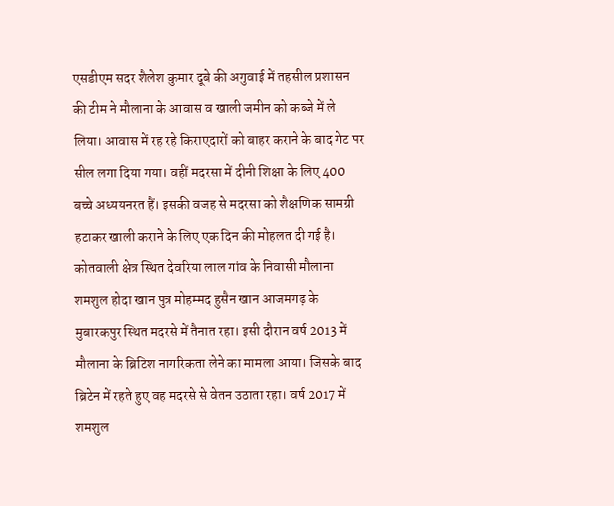एसडीएम सदर शैलेश कुमार दूबे की अगुवाई में तहसील प्रशासन की टीम ने मौलाना के आवास व खाली जमीन को कब्जे में ले लिया। आवास में रह रहे किराएदारों को बाहर कराने के बाद गेट पर सील लगा दिया गया। वहीं मदरसा में दीनी शिक्षा के लिए 400 बच्चे अध्ययनरत हैं। इसकी वजह से मदरसा को शैक्षणिक सामग्री हटाकर खाली कराने के लिए एक दिन की मोहलत दी गई है।
कोतवाली क्षेत्र स्थित देवरिया लाल गांव के निवासी मौलाना शमशुल होदा खान पुत्र मोहम्मद हुसैन खान आजमगढ़ के मुबारकपुर स्थित मदरसे में तैनात रहा। इसी दौरान वर्ष 2013 में मौलाना के ब्रिटिश नागरिकता लेने का मामला आया। जिसके बाद ब्रिटेन में रहते हुए वह मदरसे से वेतन उठाता रहा। वर्ष 2017 में शमशुल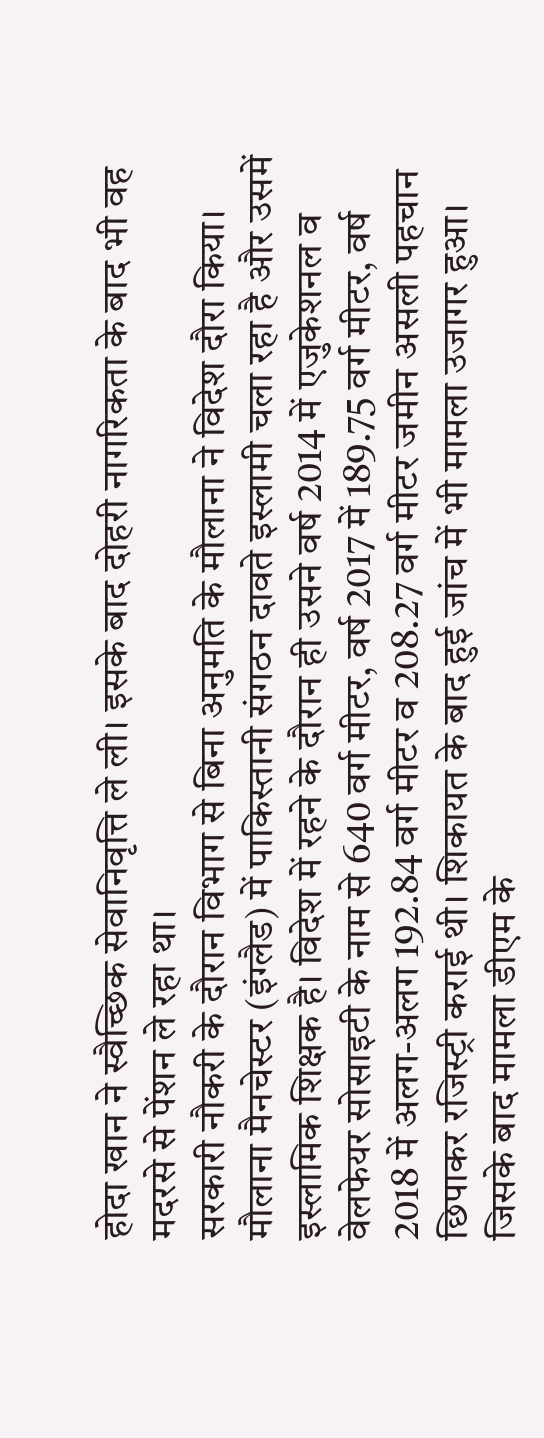होदा खान ने स्वैच्छिक सेवानिवृत्ति ले ली। इसके बाद दोहरी नागरिकता के बाद भी वह मदरसे से पेंशन ले रहा था।
सरकारी नौकरी के दौरान विभाग से बिना अनुमति के मौलाना ने विदेश दौरा किया। मौलाना मैनचेस्टर (इंग्लैड) में पाकिस्तानी संगठन दावते इस्लामी चला रहा है और उसमें इस्लामिक शिक्षक है। विदेश में रहने के दौरान ही उसने वर्ष 2014 में एजुकेशनल व वेलफेयर सोसाइटी के नाम से 640 वर्ग मीटर, वर्ष 2017 में 189.75 वर्ग मीटर, वर्ष 2018 में अलग-अलग 192.84 वर्ग मीटर व 208.27 वर्ग मीटर जमीन असली पहचान छिपाकर रजिस्ट्री कराई थी। शिकायत के बाद हुई जांच में भी मामला उजागर हुआ। जिसके बाद मामला डीएम के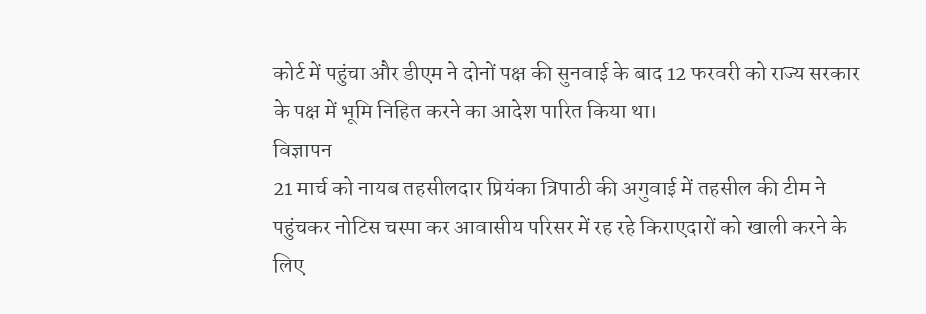कोर्ट में पहुंचा और डीएम ने दोनों पक्ष की सुनवाई के बाद 12 फरवरी को राज्य सरकार के पक्ष में भूमि निहित करने का आदेश पारित किया था।
विज्ञापन
21 मार्च को नायब तहसीलदार प्रियंका त्रिपाठी की अगुवाई में तहसील की टीम ने पहुंचकर नोटिस चस्पा कर आवासीय परिसर में रह रहे किराएदारों को खाली करने के लिए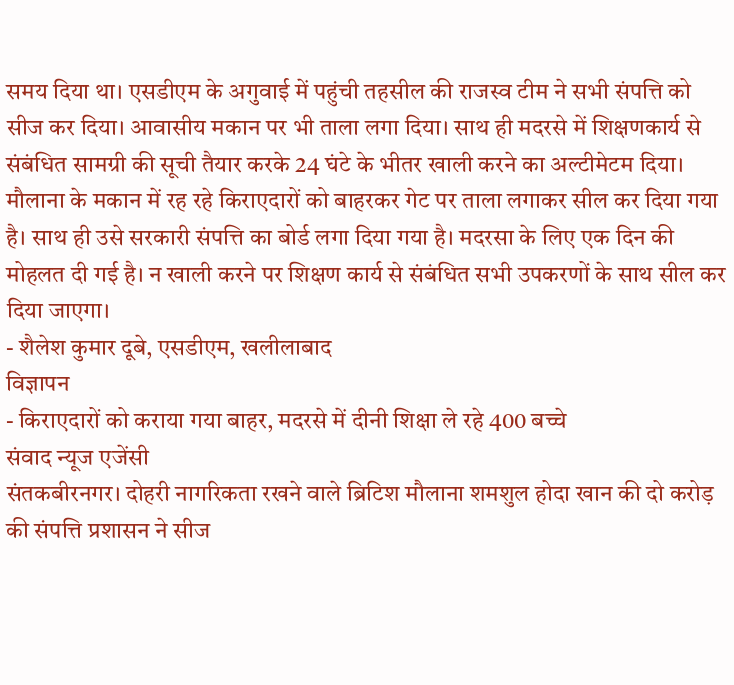समय दिया था। एसडीएम के अगुवाई में पहुंची तहसील की राजस्व टीम ने सभी संपत्ति को सीज कर दिया। आवासीय मकान पर भी ताला लगा दिया। साथ ही मदरसे में शिक्षणकार्य से संबंधित सामग्री की सूची तैयार करके 24 घंटे के भीतर खाली करने का अल्टीमेटम दिया।
मौलाना के मकान में रह रहे किराएदारों को बाहरकर गेट पर ताला लगाकर सील कर दिया गया है। साथ ही उसे सरकारी संपत्ति का बोर्ड लगा दिया गया है। मदरसा के लिए एक दिन की मोहलत दी गई है। न खाली करने पर शिक्षण कार्य से संबंधित सभी उपकरणों के साथ सील कर दिया जाएगा।
- शैलेश कुमार दूबे, एसडीएम, खलीलाबाद
विज्ञापन
- किराएदारों को कराया गया बाहर, मदरसे में दीनी शिक्षा ले रहे 400 बच्चे
संवाद न्यूज एजेंसी
संतकबीरनगर। दोहरी नागरिकता रखने वाले ब्रिटिश मौलाना शमशुल होदा खान की दो करोड़ की संपत्ति प्रशासन ने सीज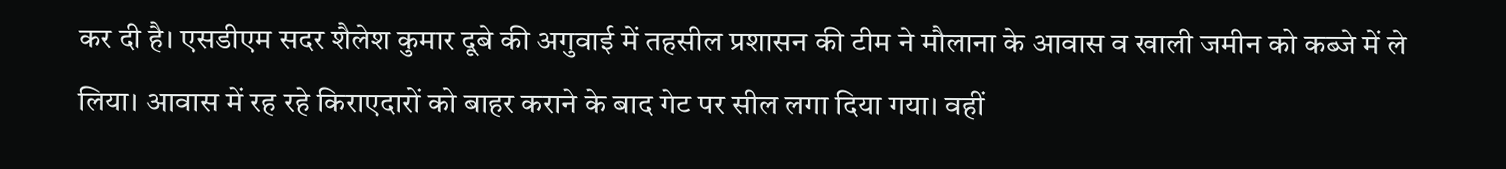कर दी है। एसडीएम सदर शैलेश कुमार दूबे की अगुवाई में तहसील प्रशासन की टीम ने मौलाना के आवास व खाली जमीन को कब्जे में ले लिया। आवास में रह रहे किराएदारों को बाहर कराने के बाद गेट पर सील लगा दिया गया। वहीं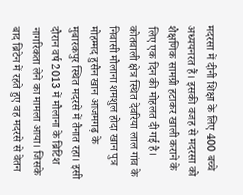मदरसा में दीनी शिक्षा के लिए 400 बच्चे अध्ययनरत हैं। इसकी वजह से मदरसा को शैक्षणिक सामग्री हटाकर खाली कराने के लिए एक दिन की मोहलत दी गई है।
कोतवाली क्षेत्र स्थित देवरिया लाल गांव के निवासी मौलाना शमशुल होदा खान पुत्र मोहम्मद हुसैन खान आजमगढ़ के मुबारकपुर स्थित मदरसे में तैनात रहा। इसी दौरान वर्ष 2013 में मौलाना के ब्रिटिश नागरिकता लेने का मामला आया। जिसके बाद ब्रिटेन में रहते हुए वह मदरसे से वेतन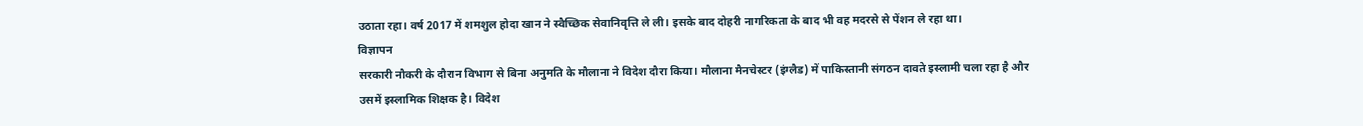उठाता रहा। वर्ष 2017 में शमशुल होदा खान ने स्वैच्छिक सेवानिवृत्ति ले ली। इसके बाद दोहरी नागरिकता के बाद भी वह मदरसे से पेंशन ले रहा था।
विज्ञापन
सरकारी नौकरी के दौरान विभाग से बिना अनुमति के मौलाना ने विदेश दौरा किया। मौलाना मैनचेस्टर (इंग्लैड) में पाकिस्तानी संगठन दावते इस्लामी चला रहा है और उसमें इस्लामिक शिक्षक है। विदेश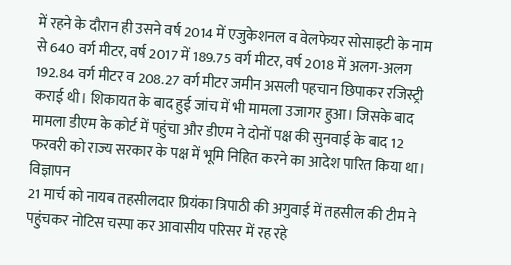में रहने के दौरान ही उसने वर्ष 2014 में एजुकेशनल व वेलफेयर सोसाइटी के नाम से 640 वर्ग मीटर, वर्ष 2017 में 189.75 वर्ग मीटर, वर्ष 2018 में अलग-अलग 192.84 वर्ग मीटर व 208.27 वर्ग मीटर जमीन असली पहचान छिपाकर रजिस्ट्री कराई थी। शिकायत के बाद हुई जांच में भी मामला उजागर हुआ। जिसके बाद मामला डीएम के कोर्ट में पहुंचा और डीएम ने दोनों पक्ष की सुनवाई के बाद 12 फरवरी को राज्य सरकार के पक्ष में भूमि निहित करने का आदेश पारित किया था।
विज्ञापन
21 मार्च को नायब तहसीलदार प्रियंका त्रिपाठी की अगुवाई में तहसील की टीम ने पहुंचकर नोटिस चस्पा कर आवासीय परिसर में रह रहे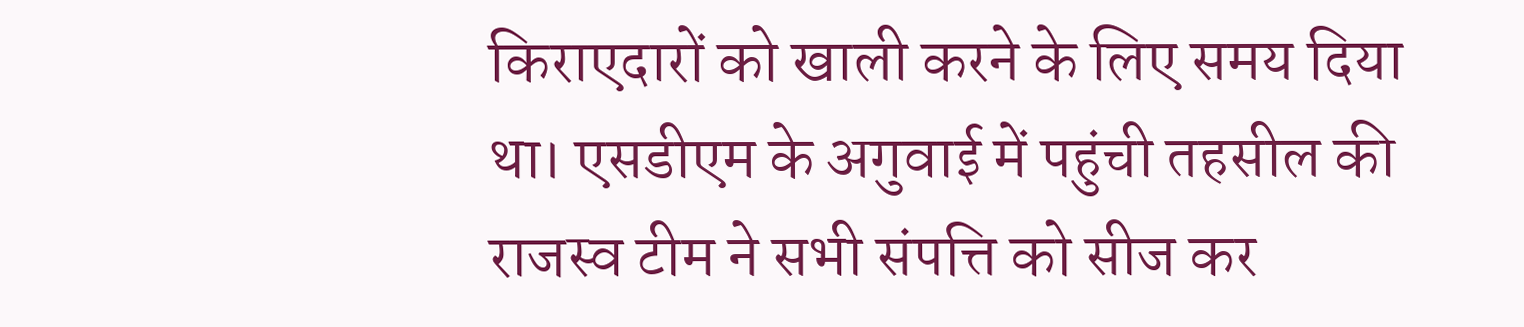किराएदारों को खाली करने के लिए समय दिया था। एसडीएम के अगुवाई में पहुंची तहसील की राजस्व टीम ने सभी संपत्ति को सीज कर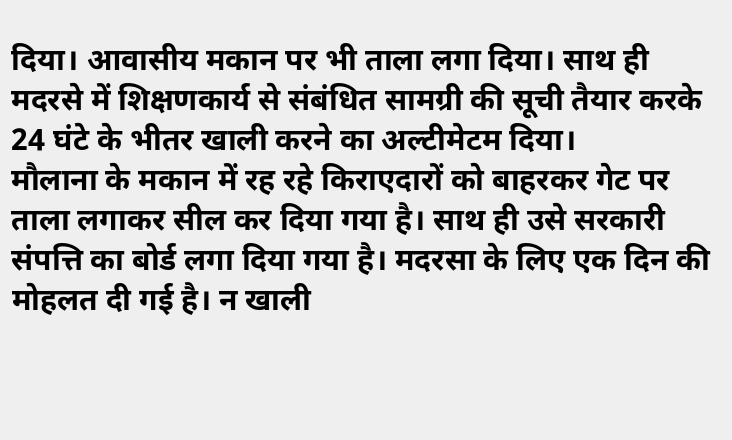दिया। आवासीय मकान पर भी ताला लगा दिया। साथ ही मदरसे में शिक्षणकार्य से संबंधित सामग्री की सूची तैयार करके 24 घंटे के भीतर खाली करने का अल्टीमेटम दिया।
मौलाना के मकान में रह रहे किराएदारों को बाहरकर गेट पर ताला लगाकर सील कर दिया गया है। साथ ही उसे सरकारी संपत्ति का बोर्ड लगा दिया गया है। मदरसा के लिए एक दिन की मोहलत दी गई है। न खाली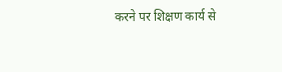करने पर शिक्षण कार्य से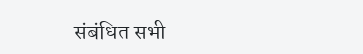संबंधित सभी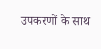उपकरणों के साथ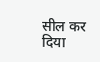सील कर दिया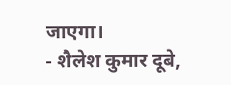जाएगा।
- शैलेश कुमार दूबे,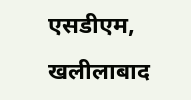एसडीएम, खलीलाबाद